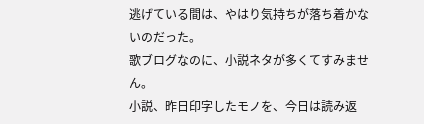逃げている間は、やはり気持ちが落ち着かないのだった。
歌ブログなのに、小説ネタが多くてすみません。
小説、昨日印字したモノを、今日は読み返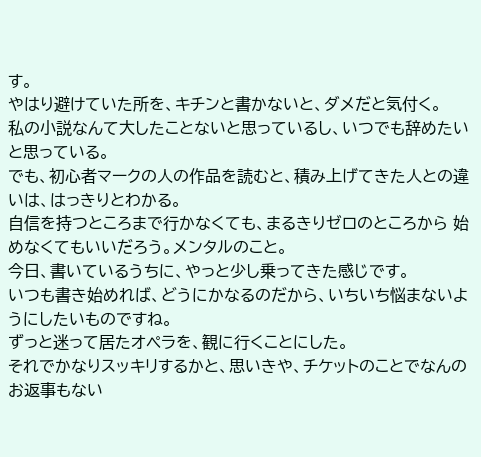す。
やはり避けていた所を、キチンと書かないと、ダメだと気付く。
私の小説なんて大したことないと思っているし、いつでも辞めたいと思っている。
でも、初心者マークの人の作品を読むと、積み上げてきた人との違いは、はっきりとわかる。
自信を持つところまで行かなくても、まるきりゼロのところから 始めなくてもいいだろう。メンタルのこと。
今日、書いているうちに、やっと少し乗ってきた感じです。
いつも書き始めれば、どうにかなるのだから、いちいち悩まないようにしたいものですね。
ずっと迷って居たオペラを、観に行くことにした。
それでかなりスッキリするかと、思いきや、チケットのことでなんのお返事もない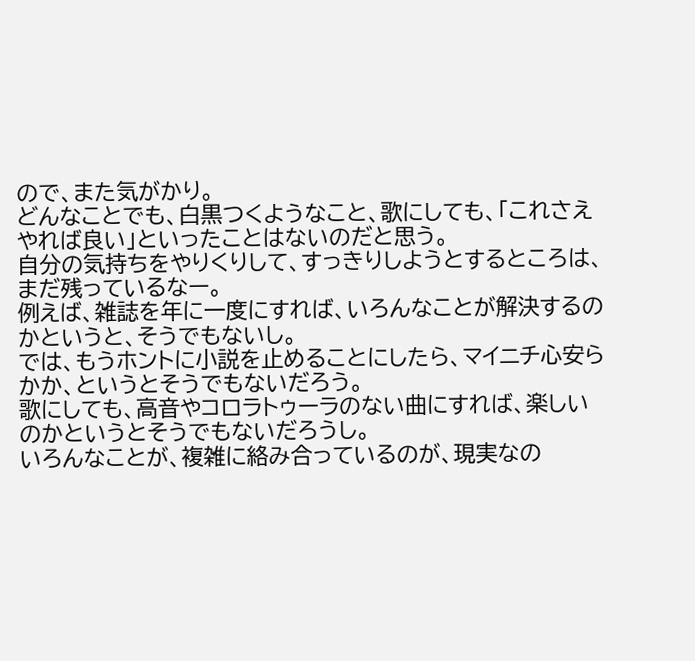ので、また気がかり。
どんなことでも、白黒つくようなこと、歌にしても、「これさえやれば良い」といったことはないのだと思う。
自分の気持ちをやりくりして、すっきりしようとするところは、まだ残っているなー。
例えば、雑誌を年に一度にすれば、いろんなことが解決するのかというと、そうでもないし。
では、もうホントに小説を止めることにしたら、マイニチ心安らかか、というとそうでもないだろう。
歌にしても、高音やコロラトゥーラのない曲にすれば、楽しいのかというとそうでもないだろうし。
いろんなことが、複雑に絡み合っているのが、現実なの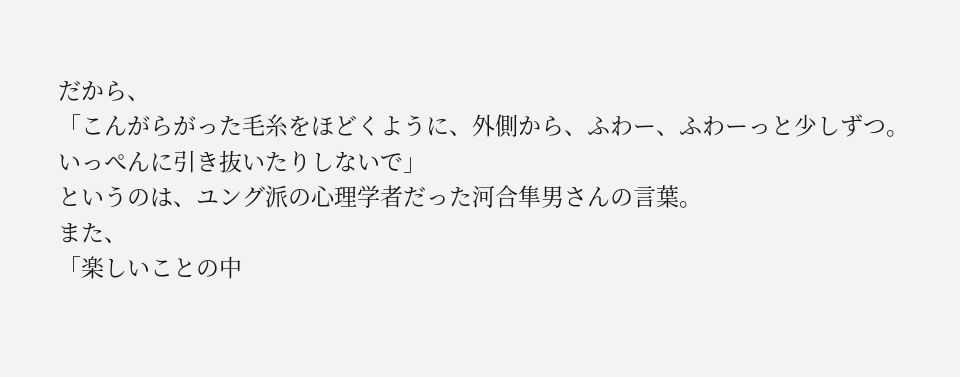だから、
「こんがらがった毛糸をほどくように、外側から、ふわー、ふわーっと少しずつ。いっぺんに引き抜いたりしないで」
というのは、ユング派の心理学者だった河合隼男さんの言葉。
また、
「楽しいことの中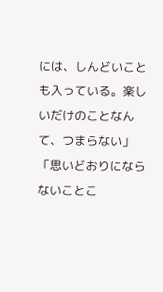には、しんどいことも入っている。楽しいだけのことなんて、つまらない」
「思いどおりにならないことこ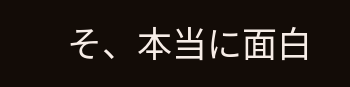そ、本当に面白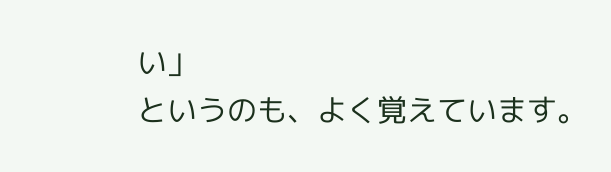い」
というのも、よく覚えています。